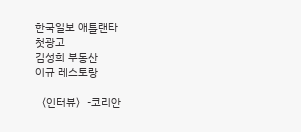한국일보 애틀랜타
첫광고
김성희 부동산
이규 레스토랑

〈인터뷰〉-코리안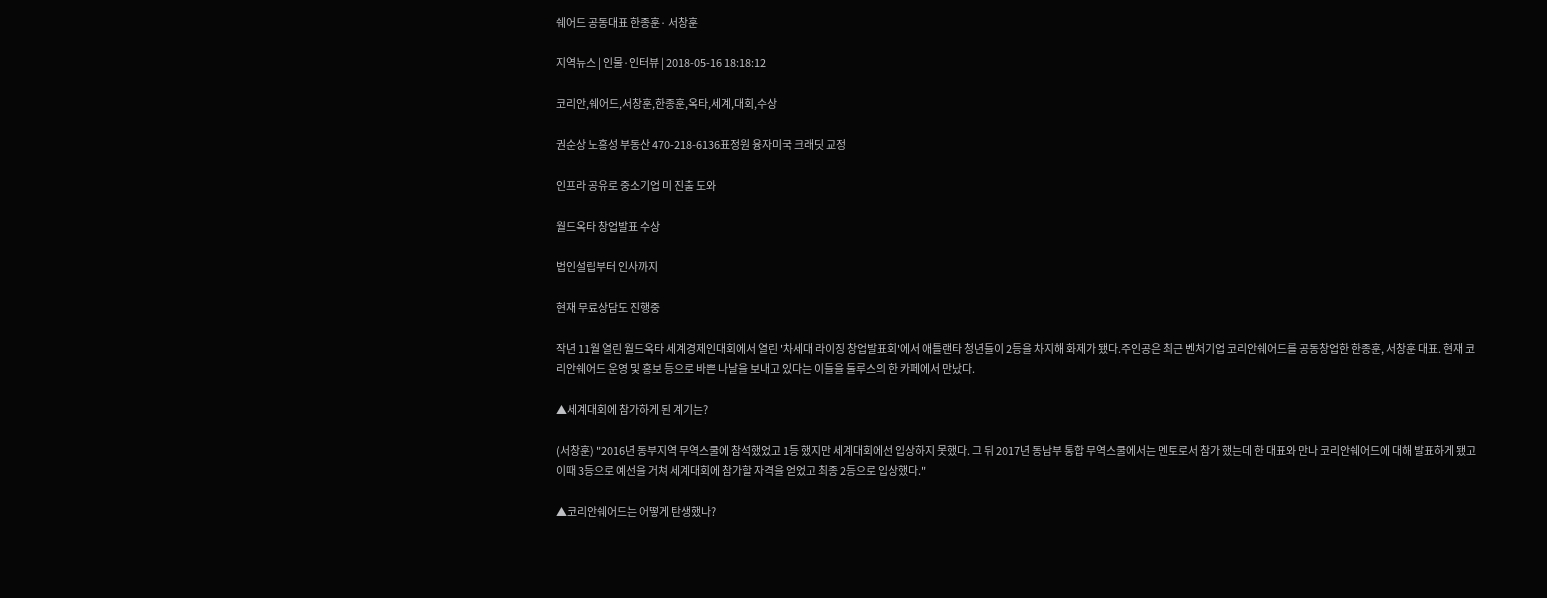쉐어드 공동대표 한종훈· 서창훈

지역뉴스 | 인물·인터뷰 | 2018-05-16 18:18:12

코리안,쉐어드,서창훈,한종훈,옥타,세계,대회,수상

권순상 노흥성 부동산 470-218-6136표정원 융자미국 크래딧 교정

인프라 공유로 중소기업 미 진출 도와

월드옥타 창업발표 수상

법인설립부터 인사까지

현재 무료상담도 진행중

작년 11월 열린 월드옥타 세계경제인대회에서 열린 '차세대 라이징 창업발표회'에서 애틀랜타 청년들이 2등을 차지해 화제가 됐다.주인공은 최근 벤처기업 코리안쉐어드를 공동창업한 한종훈, 서창훈 대표. 현재 코리안쉐어드 운영 및 홍보 등으로 바쁜 나날을 보내고 있다는 이들을 둘루스의 한 카페에서 만났다.

▲세계대회에 참가하게 된 계기는?

(서창훈) "2016년 동부지역 무역스쿨에 참석했었고 1등 했지만 세계대회에선 입상하지 못했다. 그 뒤 2017년 동남부 통합 무역스쿨에서는 멘토로서 참가 했는데 한 대표와 만나 코리안쉐어드에 대해 발표하게 됐고 이때 3등으로 예선을 거쳐 세계대회에 참가할 자격을 얻었고 최종 2등으로 입상했다."

▲코리안쉐어드는 어떻게 탄생했나?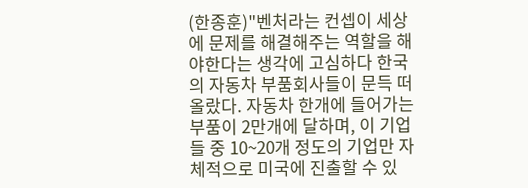(한종훈)"벤처라는 컨셉이 세상에 문제를 해결해주는 역할을 해야한다는 생각에 고심하다 한국의 자동차 부품회사들이 문득 떠올랐다. 자동차 한개에 들어가는 부품이 2만개에 달하며, 이 기업들 중 10~20개 정도의 기업만 자체적으로 미국에 진출할 수 있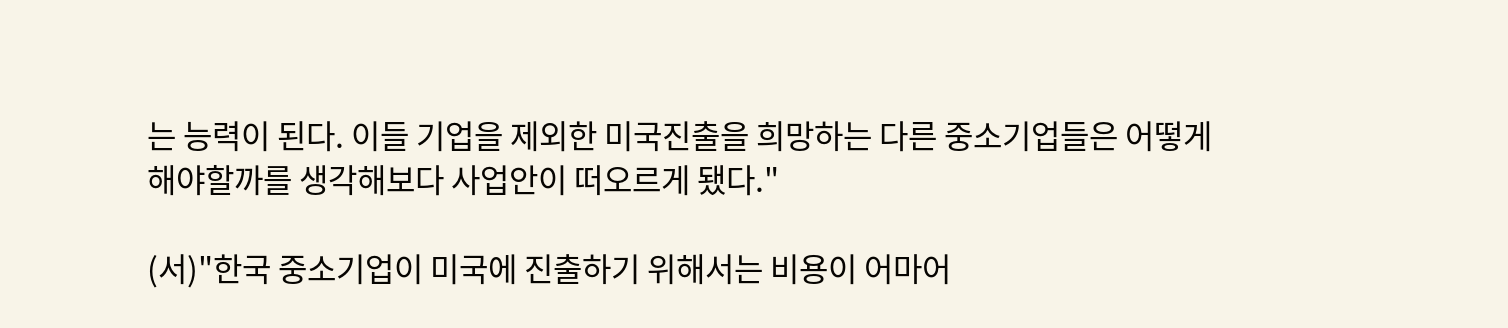는 능력이 된다. 이들 기업을 제외한 미국진출을 희망하는 다른 중소기업들은 어떻게 해야할까를 생각해보다 사업안이 떠오르게 됐다."

(서)"한국 중소기업이 미국에 진출하기 위해서는 비용이 어마어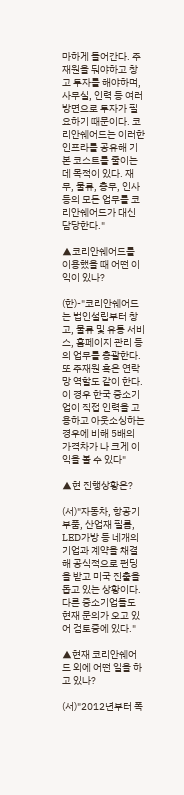마하게 들어간다. 주재원을 둬야하고 창고 투자를 해야하며, 사무실, 인력 등 여러 방면으로 투자가 필요하기 때문이다. 코리안쉐어드는 이러한 인프라를 공유해 기본 코스트를 줄이는데 목적이 있다. 재무, 물류, 총무, 인사 등의 모든 업무를 코리안쉐어드가 대신 담당한다."

▲코리안쉐어드를 이용했을 때 어떤 이익이 있나?

(한)-"코리안쉐어드는 법인설립부터 창고, 물류 및 유통 서비스, 홈페이지 관리 등의 업무를 총괄한다. 또 주재원 혹은 연락망 역할도 같이 한다. 이 경우 한국 중소기업이 직접 인력을 고용하고 아웃소싱하는 경우에 비해 5배의 가격차가 나 크게 이익을 볼 수 있다"

▲현 진행상황은?

(서)"자동차, 항공기 부품, 산업재 필름, LED가방 등 네개의 기업과 계약을 채결해 공식적으로 펀딩을 받고 미국 진출을 돕고 있는 상황이다. 다른 중소기업들도 현재 문의가 오고 있어 검토중에 있다."

▲현재 코리안쉐어드 외에 어떤 일을 하고 있나?

(서)"2012년부터 폭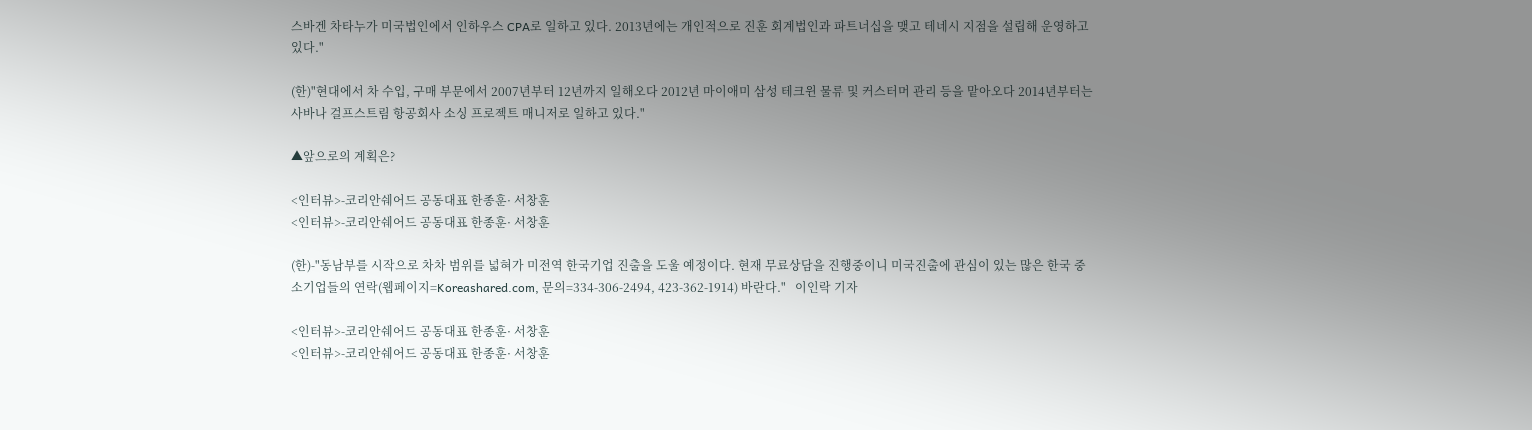스바겐 차타누가 미국법인에서 인하우스 CPA로 일하고 있다. 2013년에는 개인적으로 진훈 회계법인과 파트너십을 맺고 테네시 지점을 설립해 운영하고 있다."

(한)"현대에서 차 수입, 구매 부문에서 2007년부터 12년까지 일해오다 2012년 마이애미 삼성 테크윈 물류 및 커스터머 관리 등을 맡아오다 2014년부터는 사바나 걸프스트림 항공회사 소싱 프로젝트 매니저로 일하고 있다."

▲앞으로의 계획은?

<인터뷰>-코리안쉐어드 공동대표 한종훈· 서창훈
<인터뷰>-코리안쉐어드 공동대표 한종훈· 서창훈

(한)-"동남부를 시작으로 차차 범위를 넓혀가 미전역 한국기업 진출을 도울 예정이다. 현재 무료상담을 진행중이니 미국진출에 관심이 있는 많은 한국 중소기업들의 연락(웹페이지=Koreashared.com, 문의=334-306-2494, 423-362-1914) 바란다."   이인락 기자

<인터뷰>-코리안쉐어드 공동대표 한종훈· 서창훈
<인터뷰>-코리안쉐어드 공동대표 한종훈· 서창훈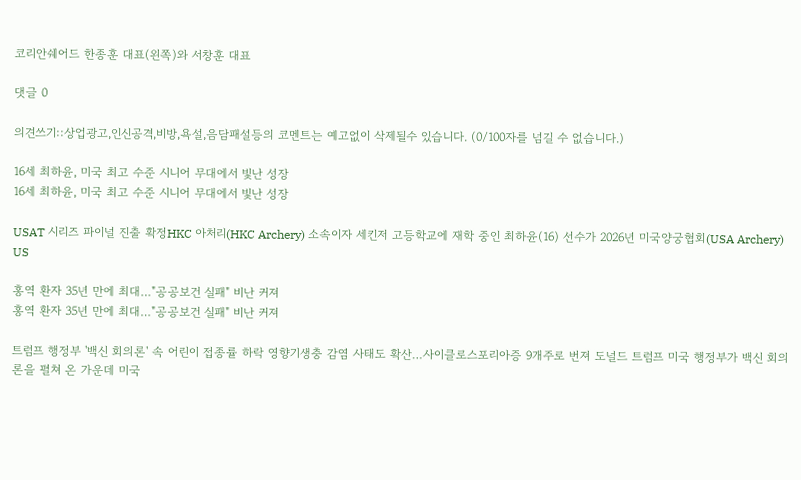코리안쉐어드 한종훈 대표(왼쪽)와 서창훈 대표

댓글 0

의견쓰기::상업광고,인신공격,비방,욕설,음담패설등의 코멘트는 예고없이 삭제될수 있습니다. (0/100자를 넘길 수 없습니다.)

16세 최하윤, 미국 최고 수준 시니어 무대에서 빛난 성장
16세 최하윤, 미국 최고 수준 시니어 무대에서 빛난 성장

USAT 시리즈 파이널 진출 확정HKC 아처리(HKC Archery) 소속이자 세킨저 고등학교에 재학 중인 최하윤(16) 선수가 2026년 미국양궁협회(USA Archery) US

홍역 환자 35년 만에 최대…"공공보건 실패" 비난 커져
홍역 환자 35년 만에 최대…"공공보건 실패" 비난 커져

트럼프 행정부 '백신 회의론' 속 어린이 접종률 하락 영향기생충 감염 사태도 확산…사이클로스포리아증 9개주로 번져 도널드 트럼프 미국 행정부가 백신 회의론을 펼쳐 온 가운데 미국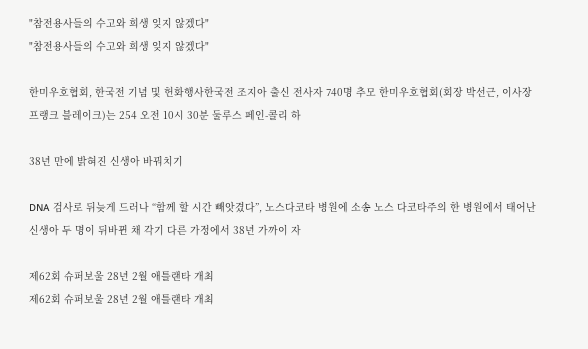"참전용사들의 수고와 희생 잊지 않겠다"
"참전용사들의 수고와 희생 잊지 않겠다"

한미우호협회, 한국전 기념 및 헌화행사한국전 조지아 출신 전사자 740명 추모 한미우호협회(회장 박선근, 이사장 프랭크 블레이크)는 254 오전 10시 30분 둘루스 페인-콜리 하

38년 만에 밝혀진 신생아 바꿔치기

DNA 검사로 뒤늦게 드러나 “함께 할 시간 빼앗겼다”, 노스다코타 병원에 소송 노스 다코타주의 한 병원에서 태어난 신생아 두 명이 뒤바뀐 채 각기 다른 가정에서 38년 가까이 자

제62회 슈퍼보울 28년 2월 애틀랜타 개최
제62회 슈퍼보울 28년 2월 애틀랜타 개최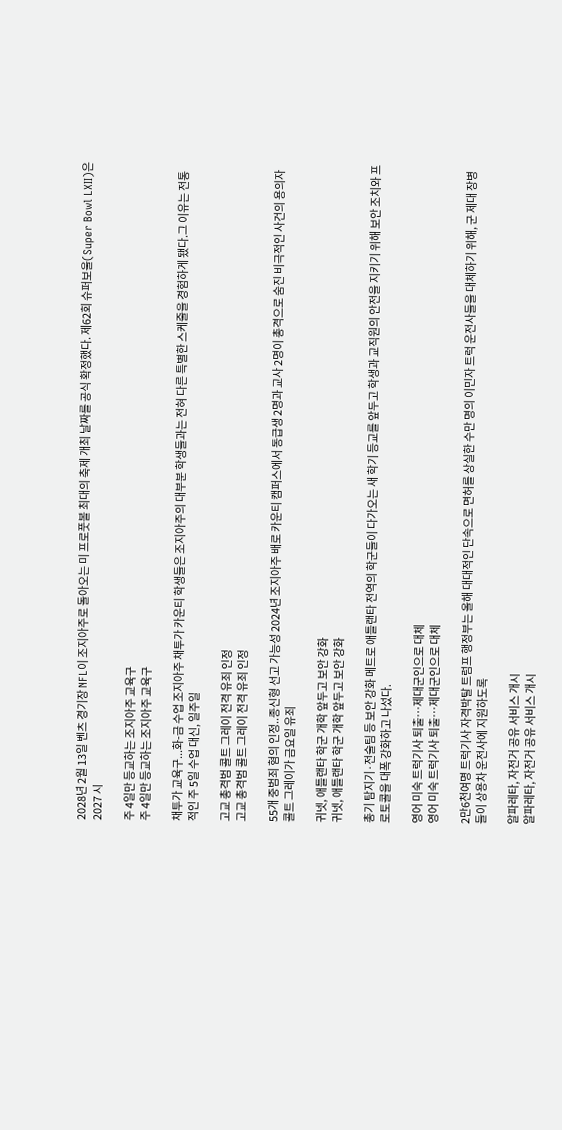2028년 2월 13일 벤츠 경기장 NFL이 조지아주로 돌아오는 미 프로풋볼 최대의 축제 개최 날짜를 공식 확정했다. 제62회 슈퍼보울(Super Bowl LXII)은 2027 시

주 4일만 등교하는 조지아주 교육구
주 4일만 등교하는 조지아주 교육구

채투가 교육구...화-금 수업 조지아주 채투가 카운티 학생들은 조지아주의 대부분 학생들과는 전혀 다른 특별한 스케줄을 경험하게 됐다.그 이유는 전통적인 주 5일 수업 대신, 일주일

고교 총격범 콜트 그레이 전격 유죄 인정
고교 총격범 콜트 그레이 전격 유죄 인정

55개 중범죄 혐의 인정..종신형 선고 가능성 2024년 조지아주 배로 카운티 캠퍼스에서 동급생 2명과 교사 2명이 총격으로 숨진 비극적인 사건의 용의자 콜트 그레이가 금요일 유죄

귀넷, 애틀랜타 학군 개학 앞두고 보안 강화
귀넷, 애틀랜타 학군 개학 앞두고 보안 강화

총기 탐지기·전술팀 등 보안 강화 메트로 애틀랜타 전역의 학군들이 다가오는 새 학기 등교를 앞두고 학생과 교직원의 안전을 지키기 위해 보안 조치와 프로토콜을 대폭 강화하고 나섰다.

영어 미숙 트럭기사 퇴출…제대군인으로 대체
영어 미숙 트럭기사 퇴출…제대군인으로 대체

2만6천여명 트럭기사 자격박탈 트럼프 행정부는 올해 대대적인 단속으로 면허를 상실한 수만 명의 이민자 트럭 운전사들을 대체하기 위해, 군 제대 장병들이 상용차 운전사에 지원하도록

알파레타, 자전거 공유 서비스 개시
알파레타, 자전거 공유 서비스 개시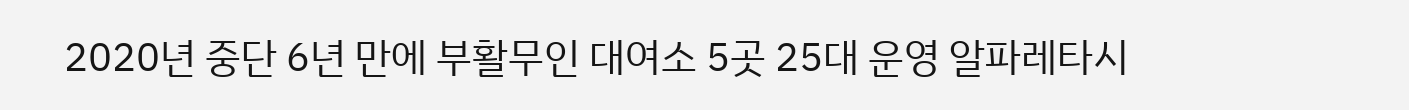2020년 중단 6년 만에 부활무인 대여소 5곳 25대 운영 알파레타시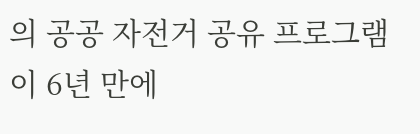의 공공 자전거 공유 프로그램이 6년 만에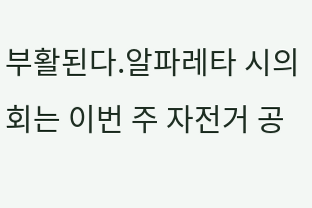부활된다.알파레타 시의회는 이번 주 자전거 공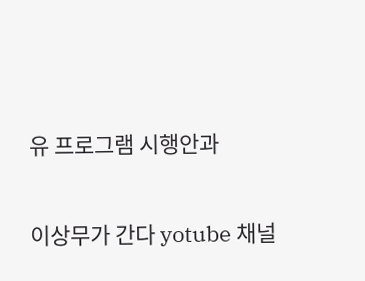유 프로그램 시행안과

이상무가 간다 yotube 채널